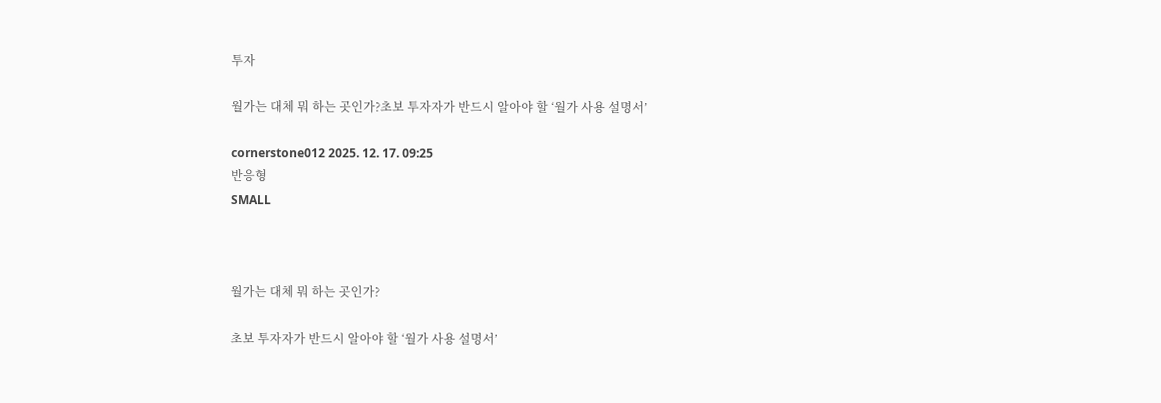투자

월가는 대체 뭐 하는 곳인가?초보 투자자가 반드시 알아야 할 ‘월가 사용 설명서’

cornerstone012 2025. 12. 17. 09:25
반응형
SMALL



월가는 대체 뭐 하는 곳인가?

초보 투자자가 반드시 알아야 할 ‘월가 사용 설명서’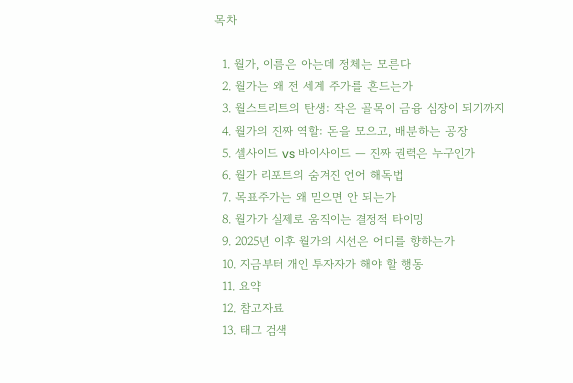목차

  1. 월가, 이름은 아는데 정체는 모른다
  2. 월가는 왜 전 세계 주가를 흔드는가
  3. 월스트리트의 탄생: 작은 골목이 금융 심장이 되기까지
  4. 월가의 진짜 역할: 돈을 모으고, 배분하는 공장
  5. 셀사이드 vs 바이사이드 — 진짜 권력은 누구인가
  6. 월가 리포트의 숨겨진 언어 해독법
  7. 목표주가는 왜 믿으면 안 되는가
  8. 월가가 실제로 움직이는 결정적 타이밍
  9. 2025년 이후 월가의 시선은 어디를 향하는가
  10. 지금부터 개인 투자자가 해야 할 행동
  11. 요약
  12. 참고자료
  13. 태그 검색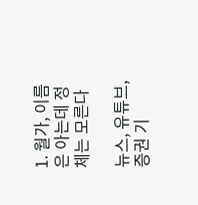1. 월가, 이름은 아는데 정체는 모른다

뉴스, 유튜브, 증권 기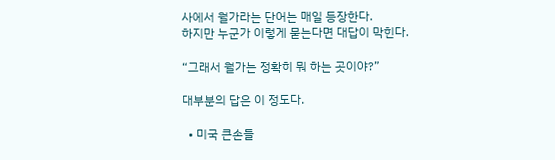사에서 월가라는 단어는 매일 등장한다.
하지만 누군가 이렇게 묻는다면 대답이 막힌다.

“그래서 월가는 정확히 뭐 하는 곳이야?”

대부분의 답은 이 정도다.

  • 미국 큰손들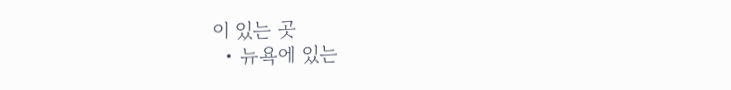이 있는 곳
  • 뉴욕에 있는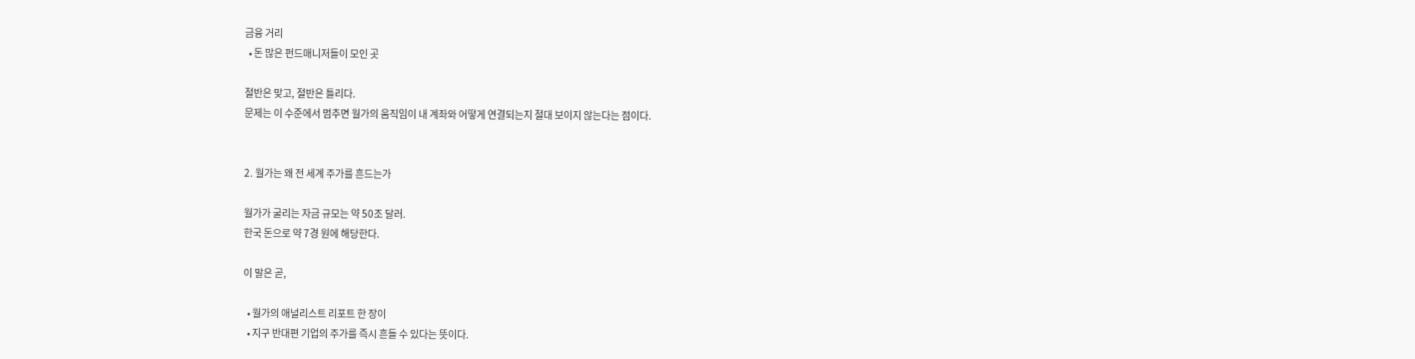금융 거리
  • 돈 많은 펀드매니저들이 모인 곳

절반은 맞고, 절반은 틀리다.
문제는 이 수준에서 멈추면 월가의 움직임이 내 계좌와 어떻게 연결되는지 절대 보이지 않는다는 점이다.


2. 월가는 왜 전 세계 주가를 흔드는가

월가가 굴리는 자금 규모는 약 50조 달러.
한국 돈으로 약 7경 원에 해당한다.

이 말은 곧,

  • 월가의 애널리스트 리포트 한 장이
  • 지구 반대편 기업의 주가를 즉시 흔들 수 있다는 뜻이다.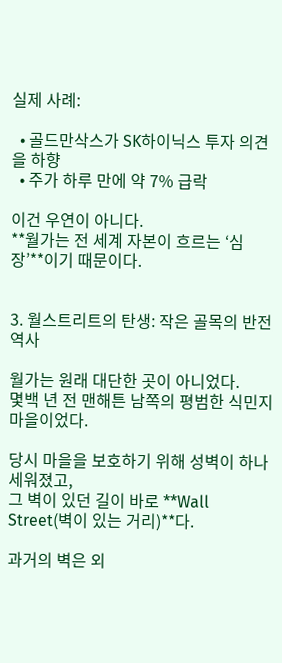실제 사례:

  • 골드만삭스가 SK하이닉스 투자 의견을 하향
  • 주가 하루 만에 약 7% 급락

이건 우연이 아니다.
**월가는 전 세계 자본이 흐르는 ‘심장’**이기 때문이다.


3. 월스트리트의 탄생: 작은 골목의 반전 역사

월가는 원래 대단한 곳이 아니었다.
몇백 년 전 맨해튼 남쪽의 평범한 식민지 마을이었다.

당시 마을을 보호하기 위해 성벽이 하나 세워졌고,
그 벽이 있던 길이 바로 **Wall Street(벽이 있는 거리)**다.

과거의 벽은 외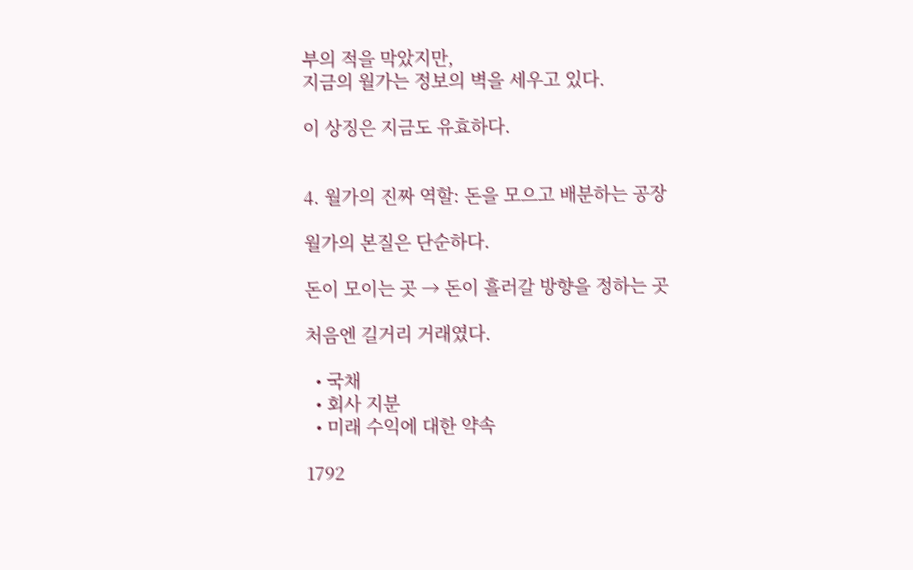부의 적을 막았지만,
지금의 월가는 정보의 벽을 세우고 있다.

이 상징은 지금도 유효하다.


4. 월가의 진짜 역할: 돈을 모으고 배분하는 공장

월가의 본질은 단순하다.

돈이 모이는 곳 → 돈이 흘러갈 방향을 정하는 곳

처음엔 길거리 거래였다.

  • 국채
  • 회사 지분
  • 미래 수익에 대한 약속

1792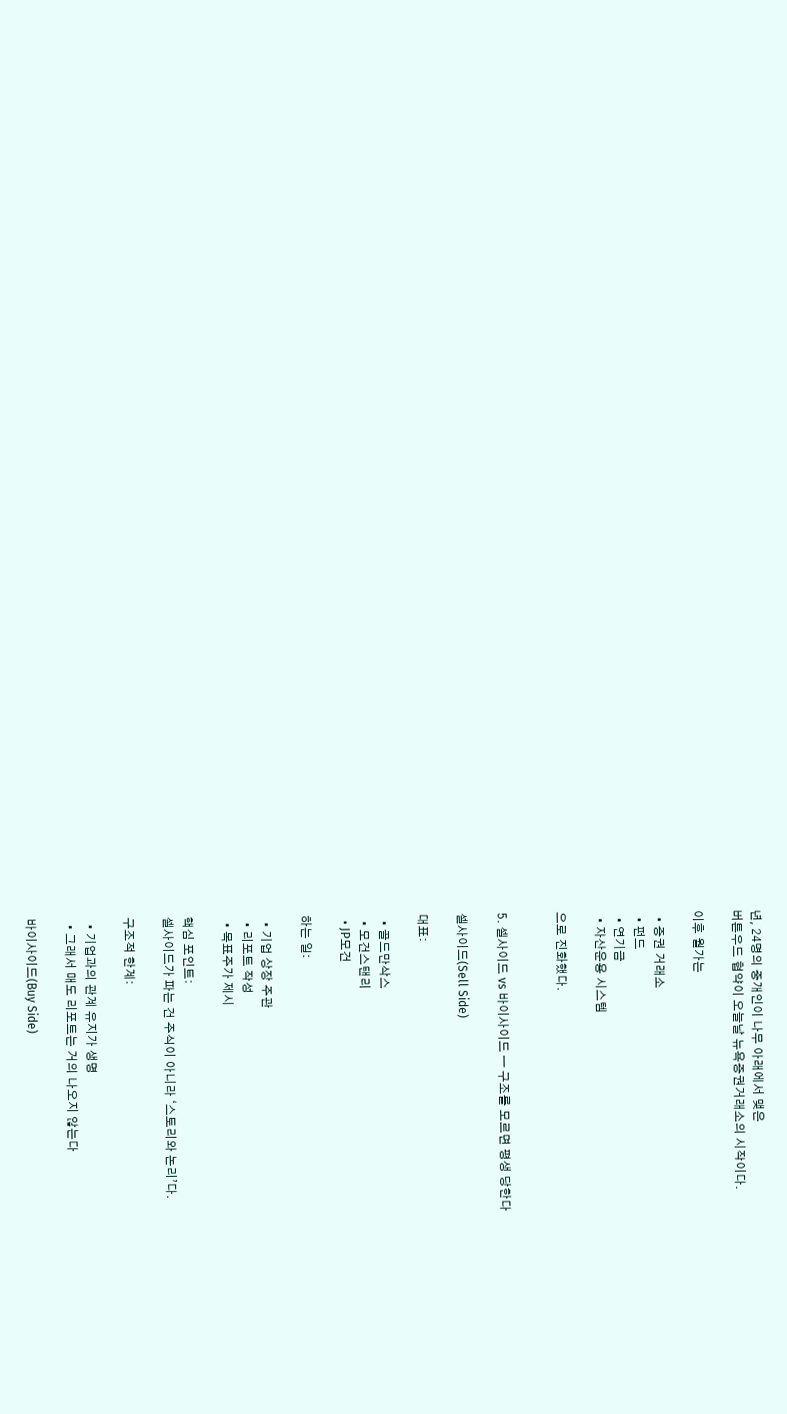년, 24명의 중개인이 나무 아래에서 맺은
버튼우드 협약이 오늘날 뉴욕증권거래소의 시작이다.

이후 월가는

  • 증권 거래소
  • 펀드
  • 연기금
  • 자산운용 시스템

으로 진화했다.


5. 셀사이드 vs 바이사이드 — 구조를 모르면 평생 당한다

셀사이드(Sell Side)

대표:

  • 골드만삭스
  • 모건스탠리
  • JP모건

하는 일:

  • 기업 상장 주관
  • 리포트 작성
  • 목표주가 제시

핵심 포인트:
셀사이드가 파는 건 주식이 아니라 ‘스토리와 논리’다.

구조적 한계:

  • 기업과의 관계 유지가 생명
  • 그래서 매도 리포트는 거의 나오지 않는다

바이사이드(Buy Side)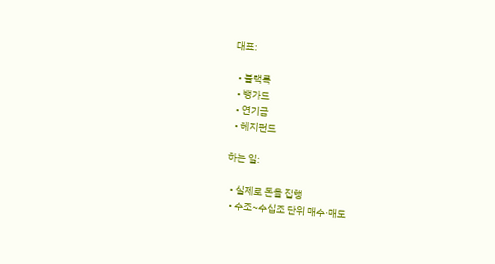대표:

  • 블랙록
  • 뱅가드
  • 연기금
  • 헤지펀드

하는 일:

  • 실제로 돈을 집행
  • 수조~수십조 단위 매수·매도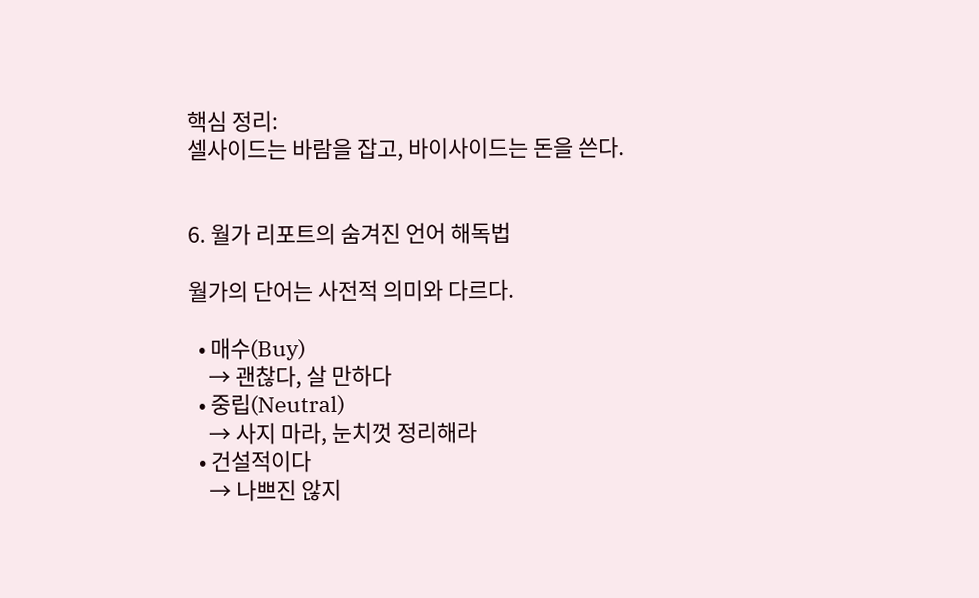핵심 정리:
셀사이드는 바람을 잡고, 바이사이드는 돈을 쓴다.


6. 월가 리포트의 숨겨진 언어 해독법

월가의 단어는 사전적 의미와 다르다.

  • 매수(Buy)
    → 괜찮다, 살 만하다
  • 중립(Neutral)
    → 사지 마라, 눈치껏 정리해라
  • 건설적이다
    → 나쁘진 않지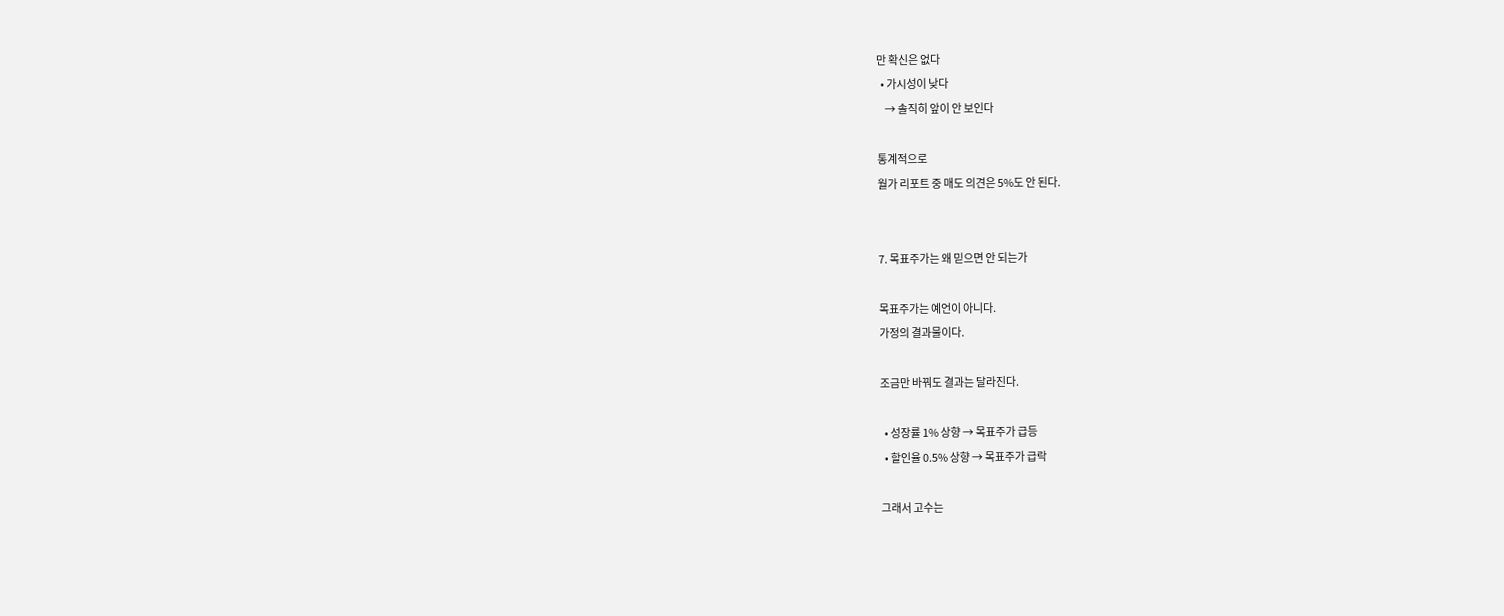만 확신은 없다
  • 가시성이 낮다
    → 솔직히 앞이 안 보인다

통계적으로
월가 리포트 중 매도 의견은 5%도 안 된다.


7. 목표주가는 왜 믿으면 안 되는가

목표주가는 예언이 아니다.
가정의 결과물이다.

조금만 바꿔도 결과는 달라진다.

  • 성장률 1% 상향 → 목표주가 급등
  • 할인율 0.5% 상향 → 목표주가 급락

그래서 고수는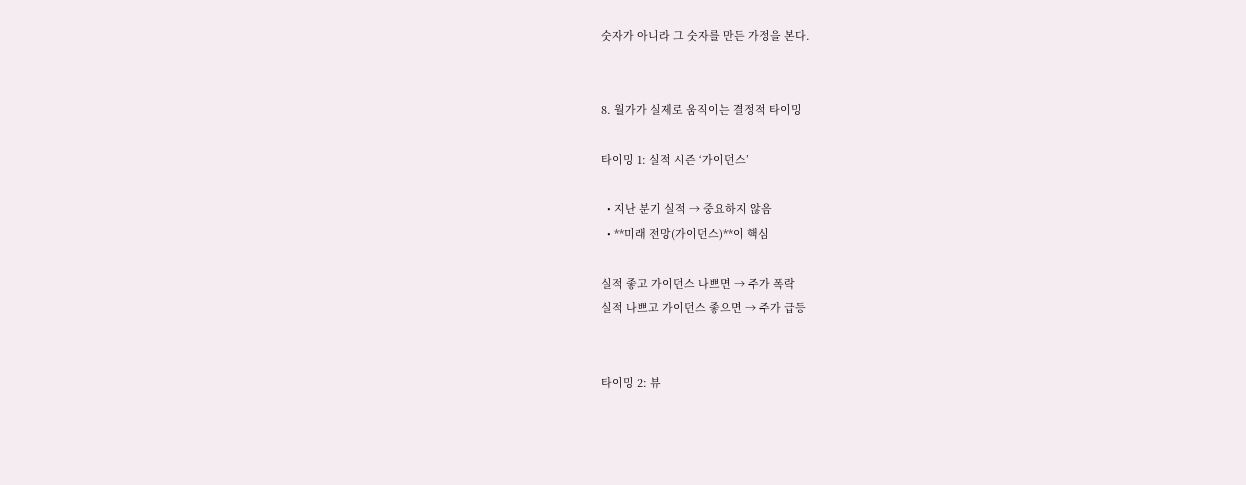숫자가 아니라 그 숫자를 만든 가정을 본다.


8. 월가가 실제로 움직이는 결정적 타이밍

타이밍 1: 실적 시즌 ‘가이던스’

  • 지난 분기 실적 → 중요하지 않음
  • **미래 전망(가이던스)**이 핵심

실적 좋고 가이던스 나쁘면 → 주가 폭락
실적 나쁘고 가이던스 좋으면 → 주가 급등


타이밍 2: 뷰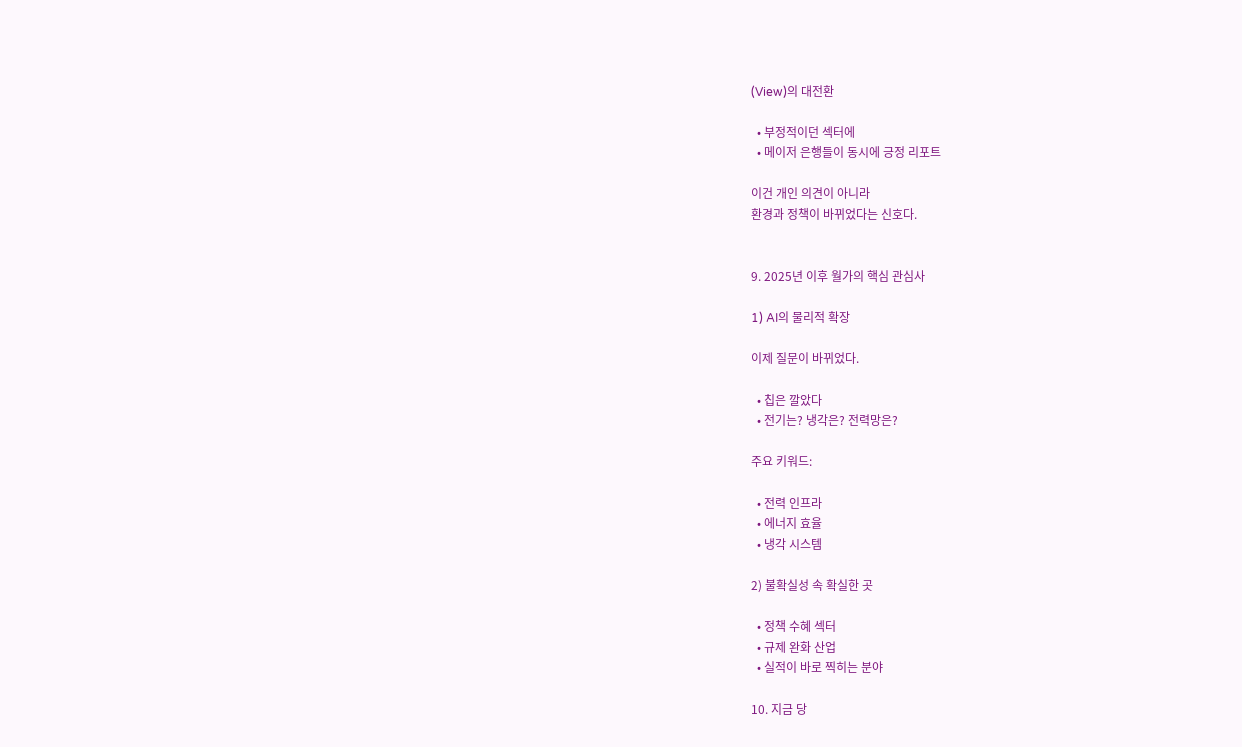(View)의 대전환

  • 부정적이던 섹터에
  • 메이저 은행들이 동시에 긍정 리포트

이건 개인 의견이 아니라
환경과 정책이 바뀌었다는 신호다.


9. 2025년 이후 월가의 핵심 관심사

1) AI의 물리적 확장

이제 질문이 바뀌었다.

  • 칩은 깔았다
  • 전기는? 냉각은? 전력망은?

주요 키워드:

  • 전력 인프라
  • 에너지 효율
  • 냉각 시스템

2) 불확실성 속 확실한 곳

  • 정책 수혜 섹터
  • 규제 완화 산업
  • 실적이 바로 찍히는 분야

10. 지금 당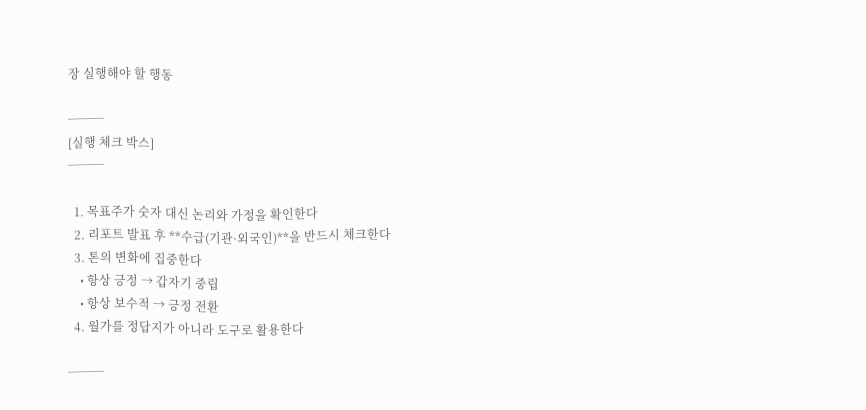장 실행해야 할 행동

───
[실행 체크 박스]
───

  1. 목표주가 숫자 대신 논리와 가정을 확인한다
  2. 리포트 발표 후 **수급(기관·외국인)**을 반드시 체크한다
  3. 톤의 변화에 집중한다
    • 항상 긍정 → 갑자기 중립
    • 항상 보수적 → 긍정 전환
  4. 월가를 정답지가 아니라 도구로 활용한다

───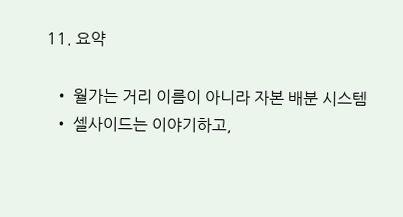11. 요약

  • 월가는 거리 이름이 아니라 자본 배분 시스템
  • 셀사이드는 이야기하고,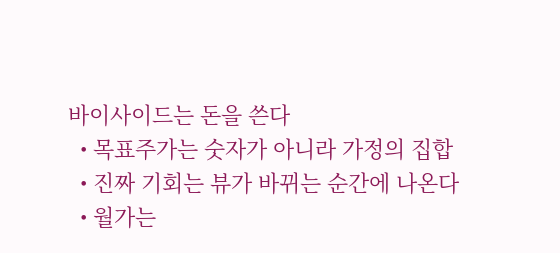바이사이드는 돈을 쓴다
  • 목표주가는 숫자가 아니라 가정의 집합
  • 진짜 기회는 뷰가 바뀌는 순간에 나온다
  • 월가는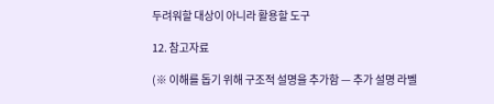두려워할 대상이 아니라 활용할 도구

12. 참고자료

(※ 이해를 돕기 위해 구조적 설명을 추가함 — 추가 설명 라벨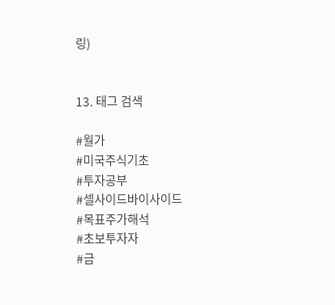링)


13. 태그 검색

#월가
#미국주식기초
#투자공부
#셀사이드바이사이드
#목표주가해석
#초보투자자
#금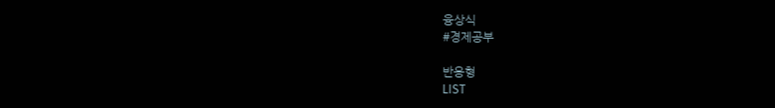융상식
#경제공부

반응형
LIST